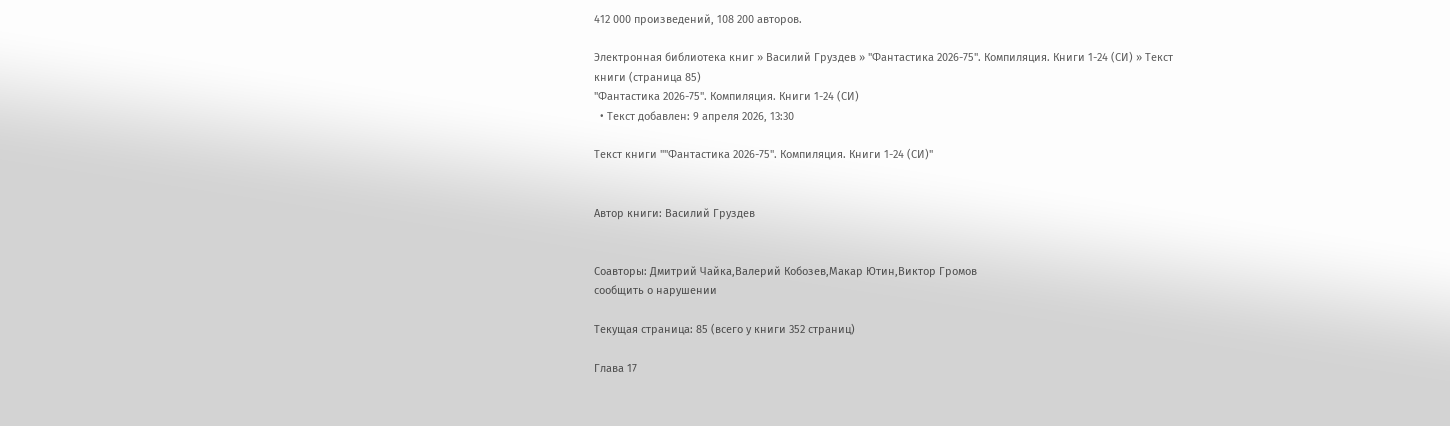412 000 произведений, 108 200 авторов.

Электронная библиотека книг » Василий Груздев » "Фантастика 2026-75". Компиляция. Книги 1-24 (СИ) » Текст книги (страница 85)
"Фантастика 2026-75". Компиляция. Книги 1-24 (СИ)
  • Текст добавлен: 9 апреля 2026, 13:30

Текст книги ""Фантастика 2026-75". Компиляция. Книги 1-24 (СИ)"


Автор книги: Василий Груздев


Соавторы: Дмитрий Чайка,Валерий Кобозев,Макар Ютин,Виктор Громов
сообщить о нарушении

Текущая страница: 85 (всего у книги 352 страниц)

Глава 17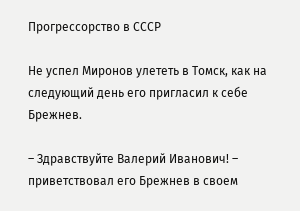Прогрессорство в СССР

Не успел Миронов улететь в Томск, как на следующий день его пригласил к себе Брежнев.

– Здравствуйте Валерий Иванович! – приветствовал его Брежнев в своем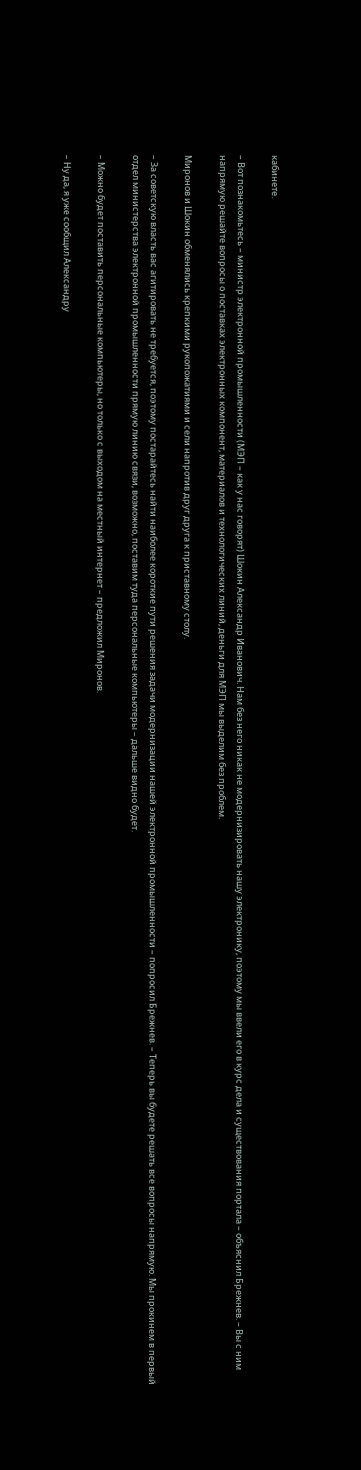кабинете.

– Вот познакомьтесь – министр электронной промышленности (МЭП – как у нас говорят) Шокин Александр Иванович. Нам без него никак не модернизировать нашу электронику, поэтому мы ввели его в курс дела и существования портала – объяснил Брежнев. – Вы с ним напрямую решайте вопросы о поставках электронных компонент, материалов и технологических линий, деньги для МЭП мы выделим без проблем.

Миронов и Шокин обменялись крепкими рукопожатиями и сели напротив друг друга к приставному столу.

– За советскую власть вас агитировать не требуется, поэтому постарайтесь найти наиболее короткие пути решения задачи модернизации нашей электронной промышленности – попросил Брежнев. – Теперь вы будете решать все вопросы напрямую. Мы прокинем в первый отдел министерства электронной промышленности прямую линию связи, возможно, поставим туда персональные компьютеры – дальше видно будет.

– Можно будет поставить персональные компьютеры, но только с выходом на местный интернет – предложил Миронов.

– Ну да, я уже сообщил Александру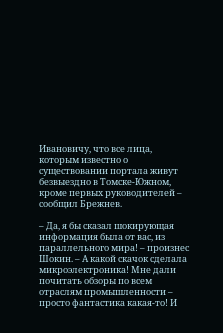Ивановичу, что все лица, которым известно о существовании портала живут безвыездно в Томске-Южном, кроме первых руководителей – сообщил Брежнев.

– Да, я бы сказал шокирующая информация была от вас, из параллельного мира! – произнес Шокин. – А какой скачок сделала микроэлектроника! Мне дали почитать обзоры по всем отраслям промышленности – просто фантастика какая-то! И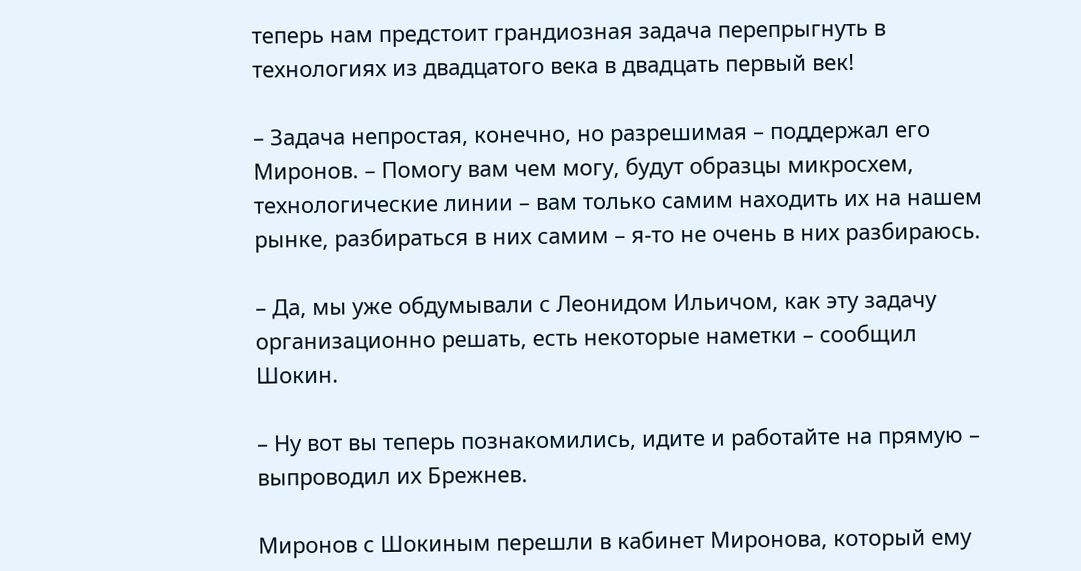теперь нам предстоит грандиозная задача перепрыгнуть в технологиях из двадцатого века в двадцать первый век!

– Задача непростая, конечно, но разрешимая – поддержал его Миронов. – Помогу вам чем могу, будут образцы микросхем, технологические линии – вам только самим находить их на нашем рынке, разбираться в них самим – я-то не очень в них разбираюсь.

– Да, мы уже обдумывали с Леонидом Ильичом, как эту задачу организационно решать, есть некоторые наметки – сообщил Шокин.

– Ну вот вы теперь познакомились, идите и работайте на прямую – выпроводил их Брежнев.

Миронов с Шокиным перешли в кабинет Миронова, который ему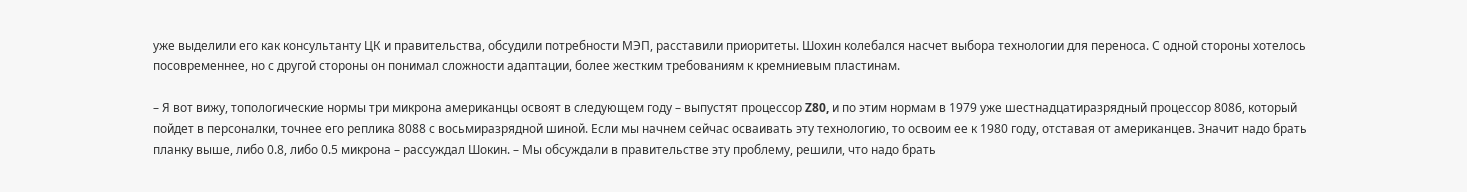уже выделили его как консультанту ЦК и правительства, обсудили потребности МЭП, расставили приоритеты. Шохин колебался насчет выбора технологии для переноса. С одной стороны хотелось посовременнее, но с другой стороны он понимал сложности адаптации, более жестким требованиям к кремниевым пластинам.

– Я вот вижу, топологические нормы три микрона американцы освоят в следующем году – выпустят процессор Z80, и по этим нормам в 1979 уже шестнадцатиразрядный процессор 8086, который пойдет в персоналки, точнее его реплика 8088 с восьмиразрядной шиной. Если мы начнем сейчас осваивать эту технологию, то освоим ее к 1980 году, отставая от американцев. Значит надо брать планку выше, либо 0.8, либо 0.5 микрона – рассуждал Шокин. – Мы обсуждали в правительстве эту проблему, решили, что надо брать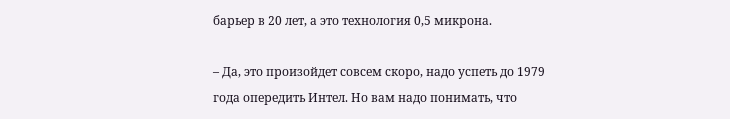барьер в 20 лет, а это технология 0,5 микрона.

– Да, это произойдет совсем скоро, надо успеть до 1979 года опередить Интел. Но вам надо понимать, что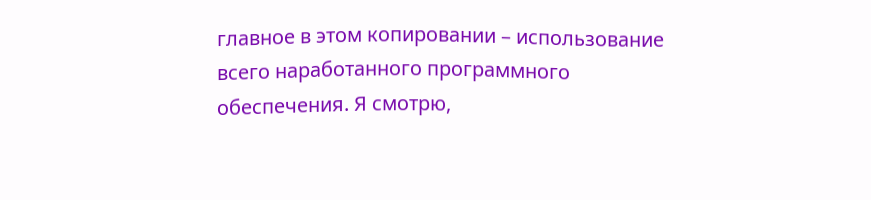главное в этом копировании – использование всего наработанного программного обеспечения. Я смотрю,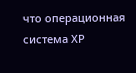что операционная система ХР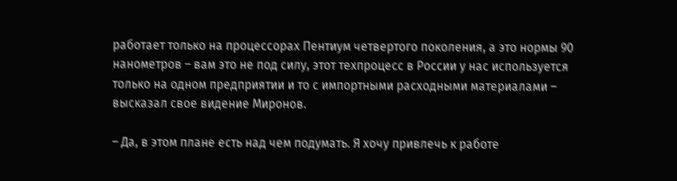работает только на процессорах Пентиум четвертого поколения, а это нормы 90 нанометров – вам это не под силу, этот техпроцесс в России у нас используется только на одном предприятии и то с импортными расходными материалами – высказал свое видение Миронов.

– Да, в этом плане есть над чем подумать. Я хочу привлечь к работе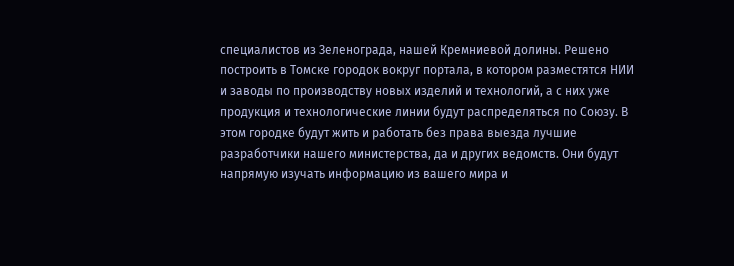специалистов из Зеленограда, нашей Кремниевой долины. Решено построить в Томске городок вокруг портала, в котором разместятся НИИ и заводы по производству новых изделий и технологий, а с них уже продукция и технологические линии будут распределяться по Союзу. В этом городке будут жить и работать без права выезда лучшие разработчики нашего министерства, да и других ведомств. Они будут напрямую изучать информацию из вашего мира и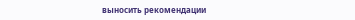выносить рекомендации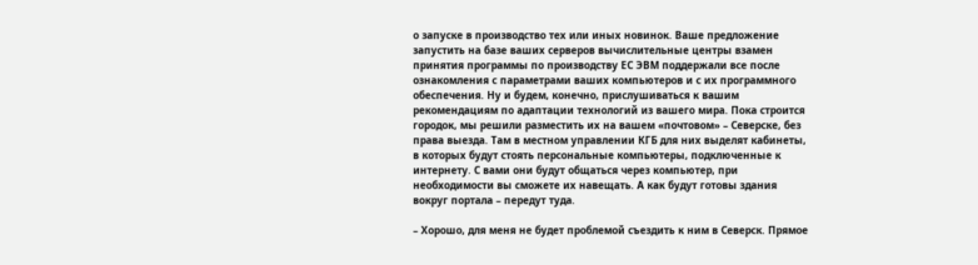о запуске в производство тех или иных новинок. Ваше предложение запустить на базе ваших серверов вычислительные центры взамен принятия программы по производству ЕС ЭВМ поддержали все после ознакомления с параметрами ваших компьютеров и с их программного обеспечения. Ну и будем, конечно, прислушиваться к вашим рекомендациям по адаптации технологий из вашего мира. Пока строится городок, мы решили разместить их на вашем «почтовом» – Северске, без права выезда. Там в местном управлении КГБ для них выделят кабинеты, в которых будут стоять персональные компьютеры, подключенные к интернету. С вами они будут общаться через компьютер, при необходимости вы сможете их навещать. А как будут готовы здания вокруг портала – передут туда.

– Хорошо, для меня не будет проблемой съездить к ним в Северск. Прямое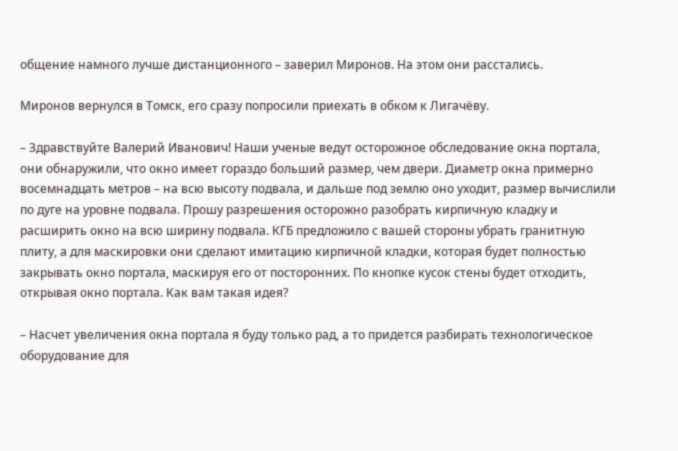общение намного лучше дистанционного – заверил Миронов. На этом они расстались.

Миронов вернулся в Томск, его сразу попросили приехать в обком к Лигачёву.

– Здравствуйте Валерий Иванович! Наши ученые ведут осторожное обследование окна портала, они обнаружили, что окно имеет гораздо больший размер, чем двери. Диаметр окна примерно восемнадцать метров – на всю высоту подвала, и дальше под землю оно уходит, размер вычислили по дуге на уровне подвала. Прошу разрешения осторожно разобрать кирпичную кладку и расширить окно на всю ширину подвала. КГБ предложило с вашей стороны убрать гранитную плиту, а для маскировки они сделают имитацию кирпичной кладки, которая будет полностью закрывать окно портала, маскируя его от посторонних. По кнопке кусок стены будет отходить, открывая окно портала. Как вам такая идея?

– Насчет увеличения окна портала я буду только рад, а то придется разбирать технологическое оборудование для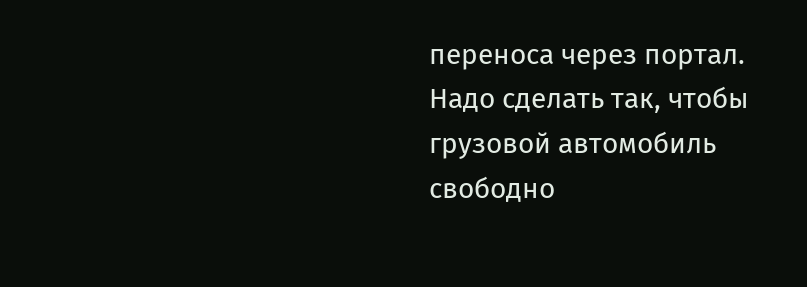переноса через портал. Надо сделать так, чтобы грузовой автомобиль свободно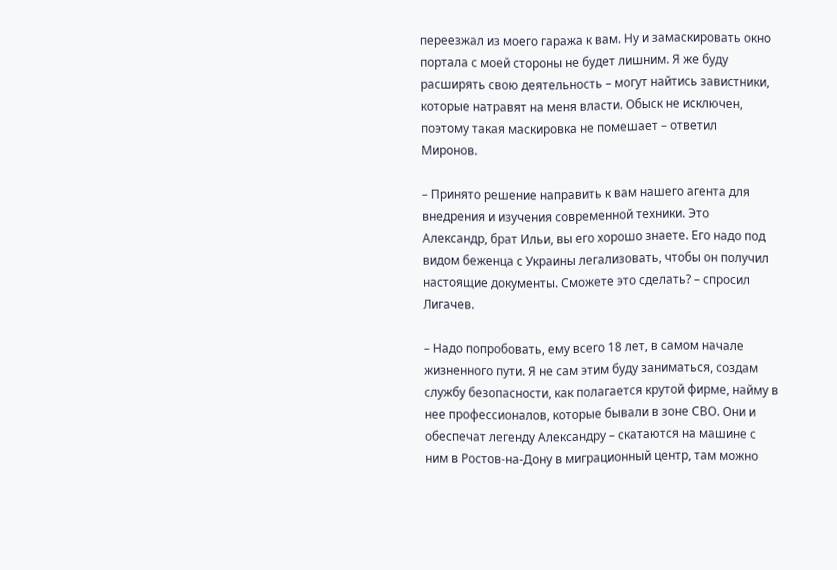переезжал из моего гаража к вам. Ну и замаскировать окно портала с моей стороны не будет лишним. Я же буду расширять свою деятельность – могут найтись завистники, которые натравят на меня власти. Обыск не исключен, поэтому такая маскировка не помешает – ответил Миронов.

– Принято решение направить к вам нашего агента для внедрения и изучения современной техники. Это Александр, брат Ильи, вы его хорошо знаете. Его надо под видом беженца с Украины легализовать, чтобы он получил настоящие документы. Сможете это сделать? – спросил Лигачев.

– Надо попробовать, ему всего 18 лет, в самом начале жизненного пути. Я не сам этим буду заниматься, создам службу безопасности, как полагается крутой фирме, найму в нее профессионалов, которые бывали в зоне СВО. Они и обеспечат легенду Александру – скатаются на машине с ним в Ростов-на-Дону в миграционный центр, там можно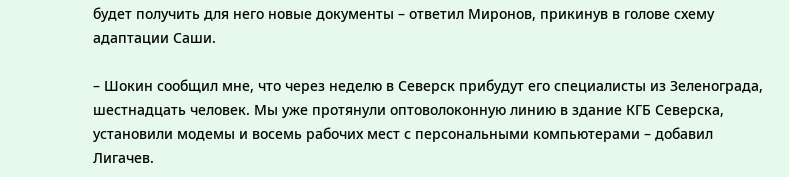будет получить для него новые документы – ответил Миронов, прикинув в голове схему адаптации Саши.

– Шокин сообщил мне, что через неделю в Северск прибудут его специалисты из Зеленограда, шестнадцать человек. Мы уже протянули оптоволоконную линию в здание КГБ Северска, установили модемы и восемь рабочих мест с персональными компьютерами – добавил Лигачев.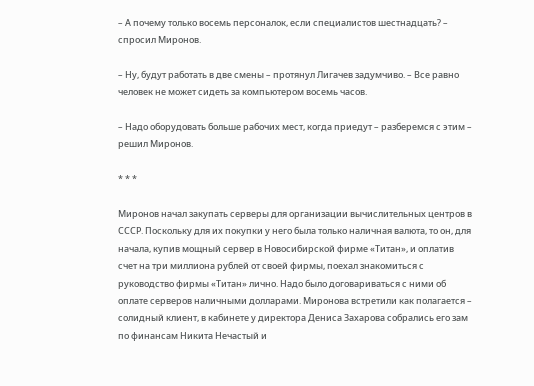– А почему только восемь персоналок, если специалистов шестнадцать? – спросил Миронов.

– Ну, будут работать в две смены – протянул Лигачев задумчиво. – Все равно человек не может сидеть за компьютером восемь часов.

– Надо оборудовать больше рабочих мест, когда приедут – разберемся с этим – решил Миронов.

* * *

Миронов начал закупать серверы для организации вычислительных центров в СССР. Поскольку для их покупки у него была только наличная валюта, то он, для начала, купив мощный сервер в Новосибирской фирме «Титан», и оплатив счет на три миллиона рублей от своей фирмы, поехал знакомиться с руководство фирмы «Титан» лично. Надо было договариваться с ними об оплате серверов наличными долларами. Миронова встретили как полагается – солидный клиент, в кабинете у директора Дениса Захарова собрались его зам по финансам Никита Нечастый и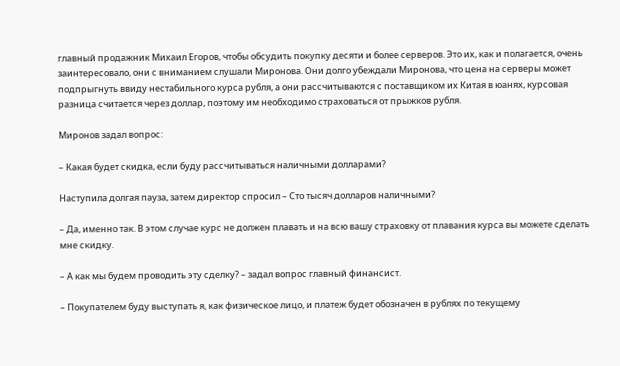главный продажник Михаил Егоров, чтобы обсудить покупку десяти и более серверов. Это их, как и полагается, очень заинтересовало, они с вниманием слушали Миронова. Они долго убеждали Миронова, что цена на серверы может подпрыгнуть ввиду нестабильного курса рубля, а они рассчитываются с поставщиком их Китая в юанях, курсовая разница считается через доллар, поэтому им необходимо страховаться от прыжков рубля.

Миронов задал вопрос:

– Какая будет скидка, если буду рассчитываться наличными долларами?

Наступила долгая пауза, затем директор спросил – Сто тысяч долларов наличными?

– Да, именно так. В этом случае курс не должен плавать и на всю вашу страховку от плавания курса вы можете сделать мне скидку.

– А как мы будем проводить эту сделку? – задал вопрос главный финансист.

– Покупателем буду выступать я, как физическое лицо, и платеж будет обозначен в рублях по текущему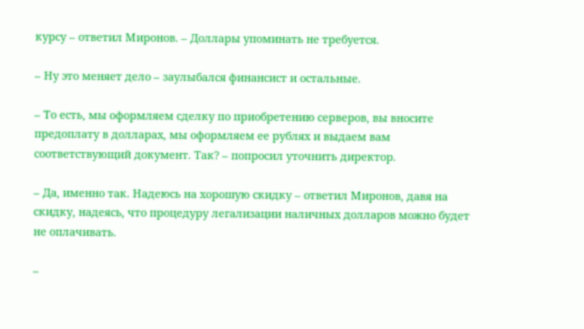курсу – ответил Миронов. – Доллары упоминать не требуется.

– Ну это меняет дело – заулыбался финансист и остальные.

– То есть, мы оформляем сделку по приобретению серверов, вы вносите предоплату в долларах, мы оформляем ее рублях и выдаем вам соответствующий документ. Так? – попросил уточнить директор.

– Да, именно так. Надеюсь на хорошую скидку – ответил Миронов, давя на скидку, надеясь, что процедуру легализации наличных долларов можно будет не оплачивать.

–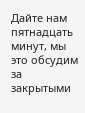Дайте нам пятнадцать минут, мы это обсудим за закрытыми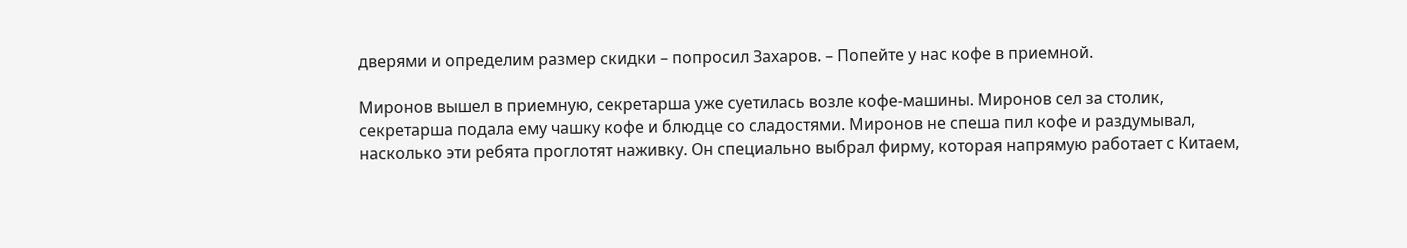дверями и определим размер скидки – попросил Захаров. – Попейте у нас кофе в приемной.

Миронов вышел в приемную, секретарша уже суетилась возле кофе-машины. Миронов сел за столик, секретарша подала ему чашку кофе и блюдце со сладостями. Миронов не спеша пил кофе и раздумывал, насколько эти ребята проглотят наживку. Он специально выбрал фирму, которая напрямую работает с Китаем,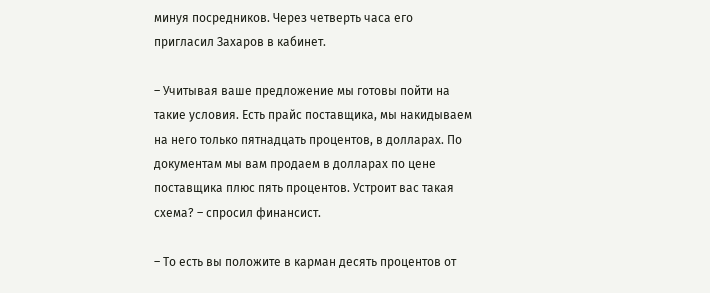минуя посредников. Через четверть часа его пригласил Захаров в кабинет.

– Учитывая ваше предложение мы готовы пойти на такие условия. Есть прайс поставщика, мы накидываем на него только пятнадцать процентов, в долларах. По документам мы вам продаем в долларах по цене поставщика плюс пять процентов. Устроит вас такая схема? – спросил финансист.

– То есть вы положите в карман десять процентов от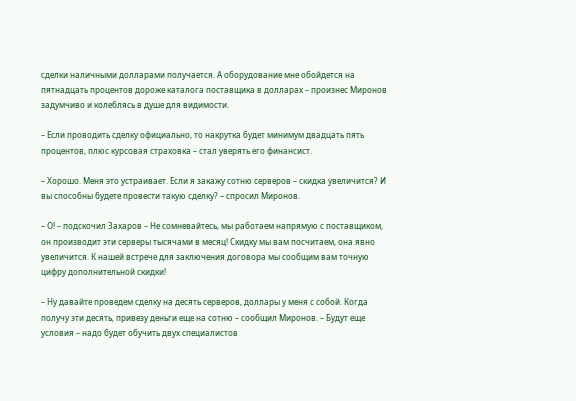сделки наличными долларами получается. А оборудование мне обойдется на пятнадцать процентов дороже каталога поставщика в долларах – произнес Миронов задумчиво и колеблясь в душе для видимости.

– Если проводить сделку официально, то накрутка будет минимум двадцать пять процентов, плюс курсовая страховка – стал уверять его финансист.

– Хорошо. Меня это устраивает. Если я закажу сотню серверов – скидка увеличится? И вы способны будете провести такую сделку? – спросил Миронов.

– О! – подскочил Захаров – Не сомневайтесь, мы работаем напрямую с поставщиком, он производит эти серверы тысячами в месяц! Скидку мы вам посчитаем, она явно увеличится. К нашей встрече для заключения договора мы сообщим вам точную цифру дополнительной скидки!

– Ну давайте проведем сделку на десять серверов, доллары у меня с собой. Когда получу эти десять, привезу деньги еще на сотню – сообщил Миронов. – Будут еще условия – надо будет обучить двух специалистов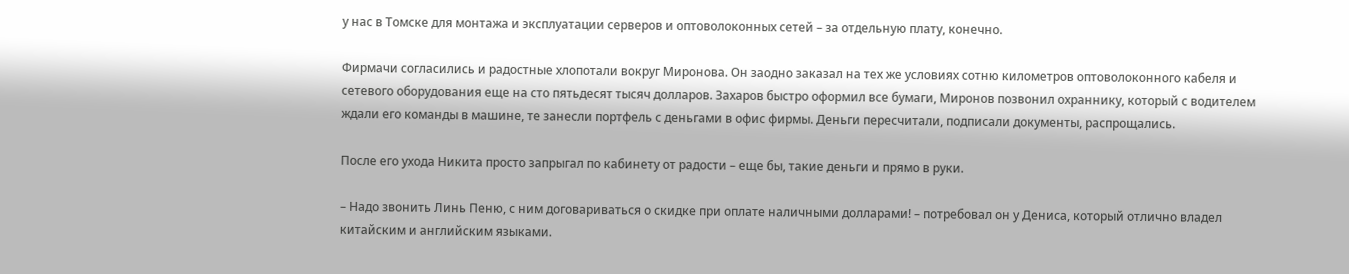у нас в Томске для монтажа и эксплуатации серверов и оптоволоконных сетей – за отдельную плату, конечно.

Фирмачи согласились и радостные хлопотали вокруг Миронова. Он заодно заказал на тех же условиях сотню километров оптоволоконного кабеля и сетевого оборудования еще на сто пятьдесят тысяч долларов. Захаров быстро оформил все бумаги, Миронов позвонил охраннику, который с водителем ждали его команды в машине, те занесли портфель с деньгами в офис фирмы. Деньги пересчитали, подписали документы, распрощались.

После его ухода Никита просто запрыгал по кабинету от радости – еще бы, такие деньги и прямо в руки.

– Надо звонить Линь Пеню, с ним договариваться о скидке при оплате наличными долларами! – потребовал он у Дениса, который отлично владел китайским и английским языками.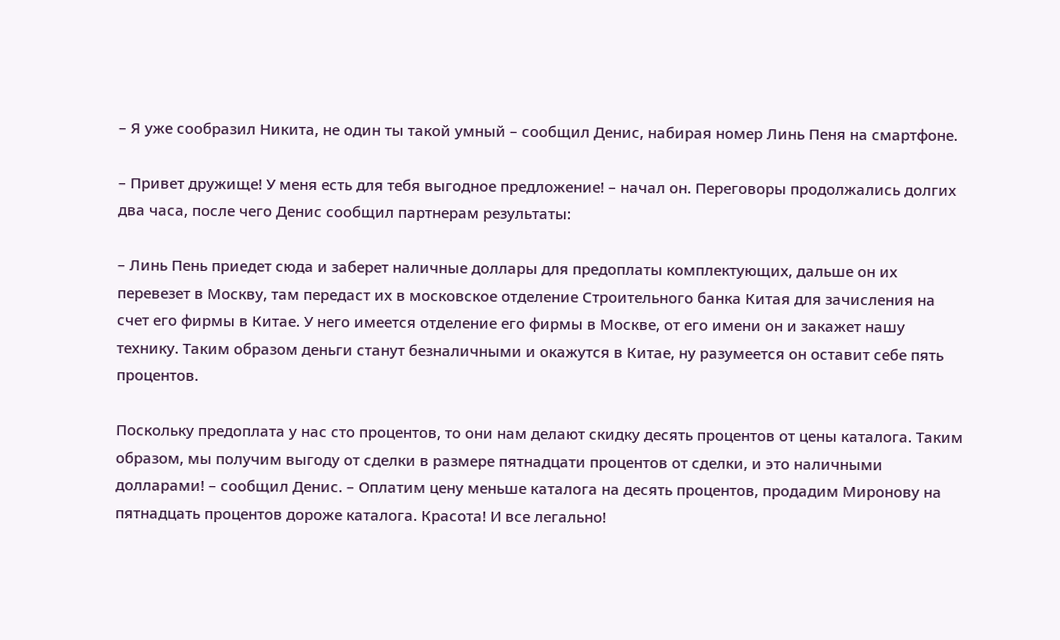– Я уже сообразил Никита, не один ты такой умный – сообщил Денис, набирая номер Линь Пеня на смартфоне.

– Привет дружище! У меня есть для тебя выгодное предложение! – начал он. Переговоры продолжались долгих два часа, после чего Денис сообщил партнерам результаты:

– Линь Пень приедет сюда и заберет наличные доллары для предоплаты комплектующих, дальше он их перевезет в Москву, там передаст их в московское отделение Строительного банка Китая для зачисления на счет его фирмы в Китае. У него имеется отделение его фирмы в Москве, от его имени он и закажет нашу технику. Таким образом деньги станут безналичными и окажутся в Китае, ну разумеется он оставит себе пять процентов.

Поскольку предоплата у нас сто процентов, то они нам делают скидку десять процентов от цены каталога. Таким образом, мы получим выгоду от сделки в размере пятнадцати процентов от сделки, и это наличными долларами! – сообщил Денис. – Оплатим цену меньше каталога на десять процентов, продадим Миронову на пятнадцать процентов дороже каталога. Красота! И все легально!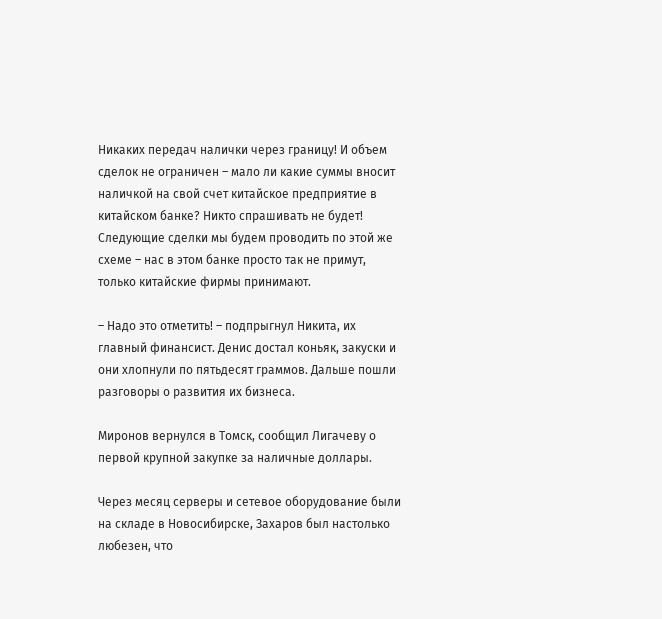Никаких передач налички через границу! И объем сделок не ограничен – мало ли какие суммы вносит наличкой на свой счет китайское предприятие в китайском банке? Никто спрашивать не будет! Следующие сделки мы будем проводить по этой же схеме – нас в этом банке просто так не примут, только китайские фирмы принимают.

– Надо это отметить! – подпрыгнул Никита, их главный финансист. Денис достал коньяк, закуски и они хлопнули по пятьдесят граммов. Дальше пошли разговоры о развития их бизнеса.

Миронов вернулся в Томск, сообщил Лигачеву о первой крупной закупке за наличные доллары.

Через месяц серверы и сетевое оборудование были на складе в Новосибирске, Захаров был настолько любезен, что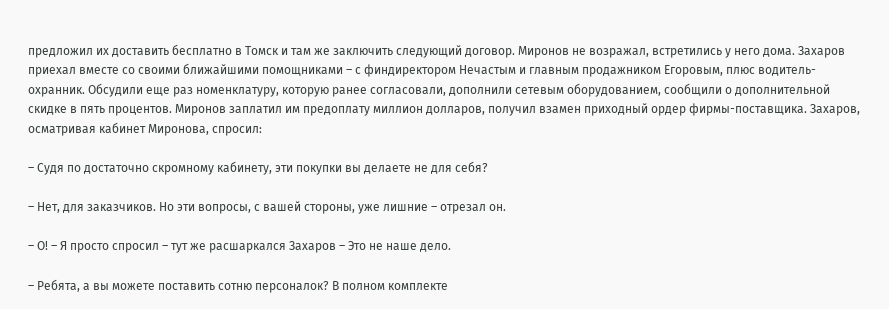предложил их доставить бесплатно в Томск и там же заключить следующий договор. Миронов не возражал, встретились у него дома. Захаров приехал вместе со своими ближайшими помощниками – с финдиректором Нечастым и главным продажником Егоровым, плюс водитель-охранник. Обсудили еще раз номенклатуру, которую ранее согласовали, дополнили сетевым оборудованием, сообщили о дополнительной скидке в пять процентов. Миронов заплатил им предоплату миллион долларов, получил взамен приходный ордер фирмы-поставщика. Захаров, осматривая кабинет Миронова, спросил:

– Судя по достаточно скромному кабинету, эти покупки вы делаете не для себя?

– Нет, для заказчиков. Но эти вопросы, с вашей стороны, уже лишние – отрезал он.

– О! – Я просто спросил – тут же расшаркался Захаров – Это не наше дело.

– Ребята, а вы можете поставить сотню персоналок? В полном комплекте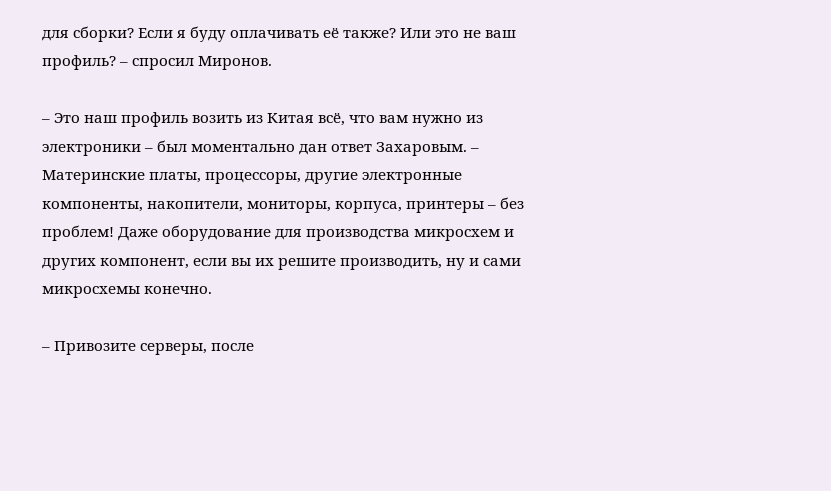для сборки? Если я буду оплачивать её также? Или это не ваш профиль? – спросил Миронов.

– Это наш профиль возить из Китая всё, что вам нужно из электроники – был моментально дан ответ Захаровым. – Материнские платы, процессоры, другие электронные компоненты, накопители, мониторы, корпуса, принтеры – без проблем! Даже оборудование для производства микросхем и других компонент, если вы их решите производить, ну и сами микросхемы конечно.

– Привозите серверы, после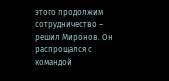этого продолжим сотрудничество – решил Миронов. Он распрощался с командой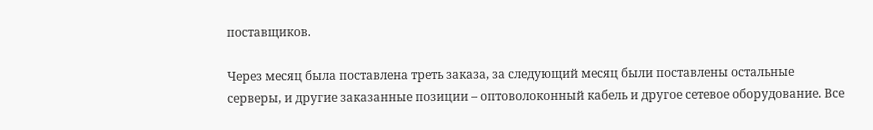поставщиков.

Через месяц была поставлена треть заказа, за следующий месяц были поставлены остальные серверы, и другие заказанные позиции – оптоволоконный кабель и другое сетевое оборудование. Все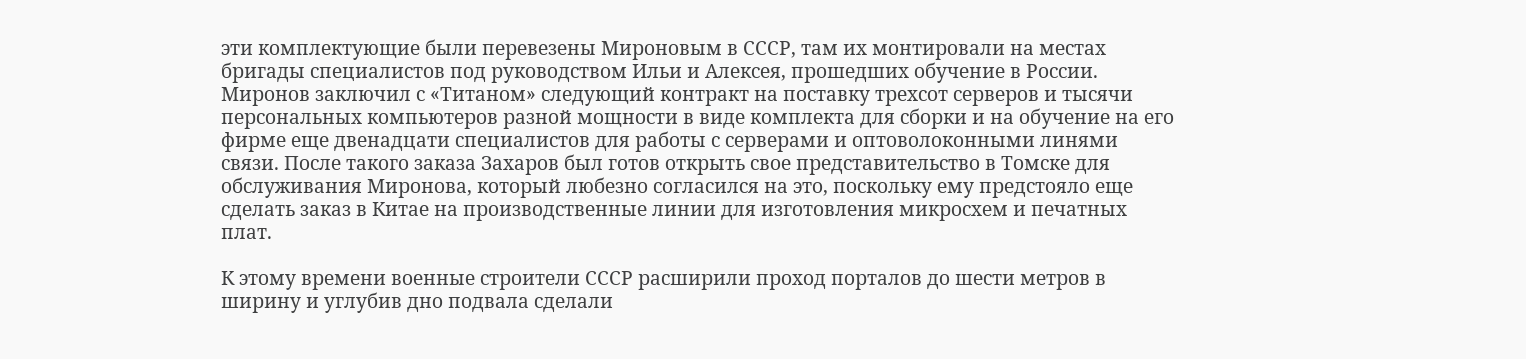эти комплектующие были перевезены Мироновым в СССР, там их монтировали на местах бригады специалистов под руководством Ильи и Алексея, прошедших обучение в России. Миронов заключил с «Титаном» следующий контракт на поставку трехсот серверов и тысячи персональных компьютеров разной мощности в виде комплекта для сборки и на обучение на его фирме еще двенадцати специалистов для работы с серверами и оптоволоконными линями связи. После такого заказа Захаров был готов открыть свое представительство в Томске для обслуживания Миронова, который любезно согласился на это, поскольку ему предстояло еще сделать заказ в Китае на производственные линии для изготовления микросхем и печатных плат.

К этому времени военные строители СССР расширили проход порталов до шести метров в ширину и углубив дно подвала сделали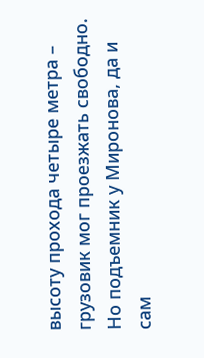высоту прохода четыре метра – грузовик мог проезжать свободно. Но подъемник у Миронова, да и сам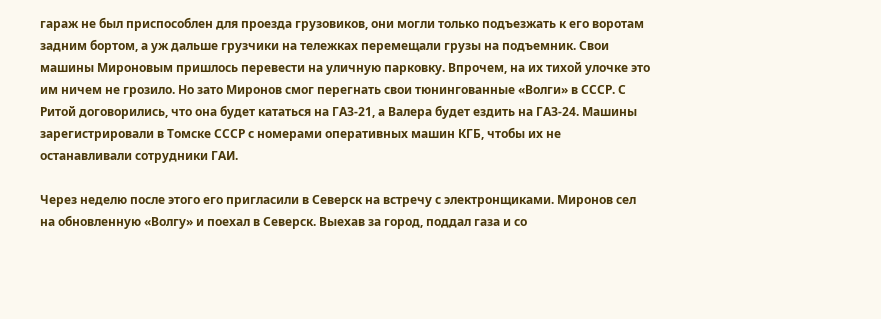гараж не был приспособлен для проезда грузовиков, они могли только подъезжать к его воротам задним бортом, а уж дальше грузчики на тележках перемещали грузы на подъемник. Свои машины Мироновым пришлось перевести на уличную парковку. Впрочем, на их тихой улочке это им ничем не грозило. Но зато Миронов смог перегнать свои тюнингованные «Волги» в СССР. С Ритой договорились, что она будет кататься на ГАЗ-21, а Валера будет ездить на ГАЗ-24. Машины зарегистрировали в Томске СССР с номерами оперативных машин КГБ, чтобы их не останавливали сотрудники ГАИ.

Через неделю после этого его пригласили в Северск на встречу с электронщиками. Миронов сел на обновленную «Волгу» и поехал в Северск. Выехав за город, поддал газа и со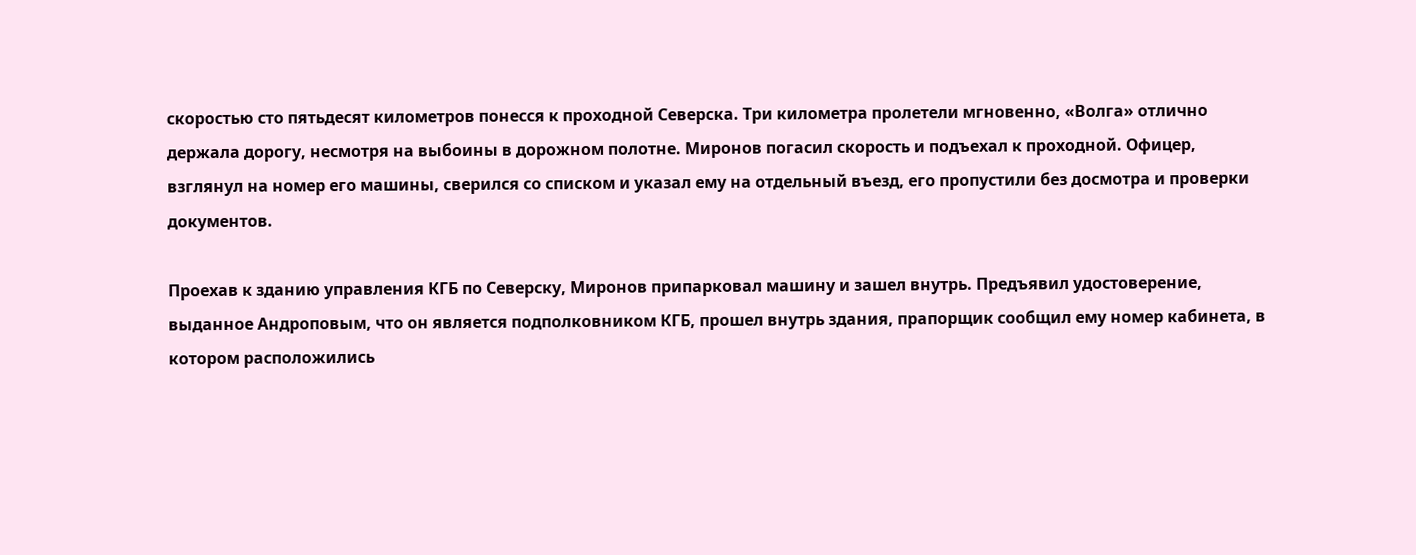скоростью сто пятьдесят километров понесся к проходной Северска. Три километра пролетели мгновенно, «Волга» отлично держала дорогу, несмотря на выбоины в дорожном полотне. Миронов погасил скорость и подъехал к проходной. Офицер, взглянул на номер его машины, сверился со списком и указал ему на отдельный въезд, его пропустили без досмотра и проверки документов.

Проехав к зданию управления КГБ по Северску, Миронов припарковал машину и зашел внутрь. Предъявил удостоверение, выданное Андроповым, что он является подполковником КГБ, прошел внутрь здания, прапорщик сообщил ему номер кабинета, в котором расположились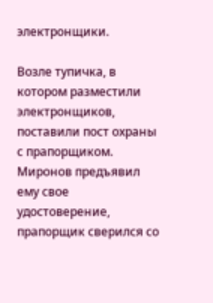электронщики.

Возле тупичка, в котором разместили электронщиков, поставили пост охраны с прапорщиком. Миронов предъявил ему свое удостоверение, прапорщик сверился со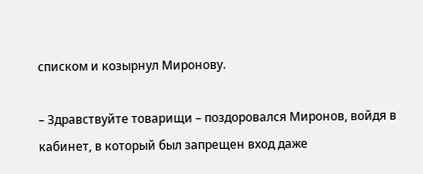списком и козырнул Миронову.

– Здравствуйте товарищи – поздоровался Миронов, войдя в кабинет, в который был запрещен вход даже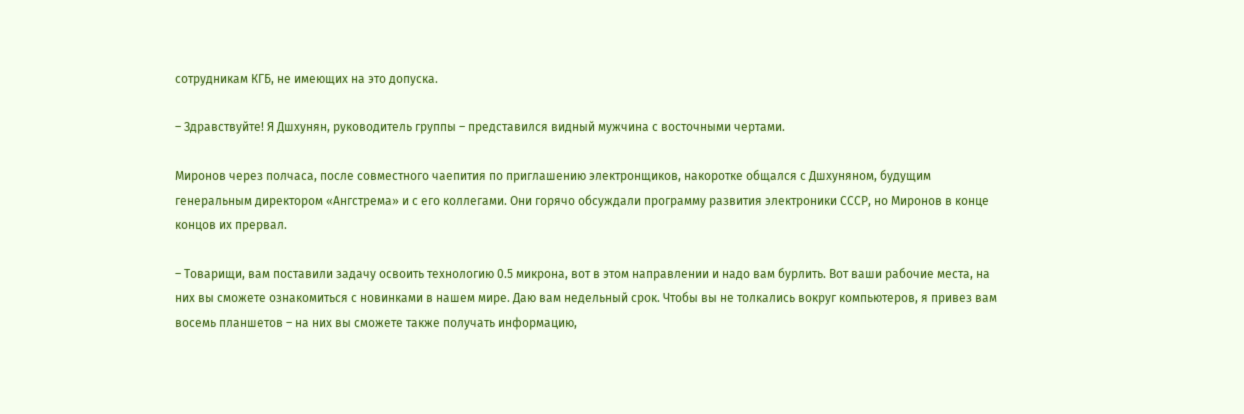сотрудникам КГБ, не имеющих на это допуска.

– Здравствуйте! Я Дшхунян, руководитель группы – представился видный мужчина с восточными чертами.

Миронов через полчаса, после совместного чаепития по приглашению электронщиков, накоротке общался с Дшхуняном, будущим генеральным директором «Ангстрема» и с его коллегами. Они горячо обсуждали программу развития электроники СССР, но Миронов в конце концов их прервал.

– Товарищи, вам поставили задачу освоить технологию 0.5 микрона, вот в этом направлении и надо вам бурлить. Вот ваши рабочие места, на них вы сможете ознакомиться с новинками в нашем мире. Даю вам недельный срок. Чтобы вы не толкались вокруг компьютеров, я привез вам восемь планшетов – на них вы сможете также получать информацию,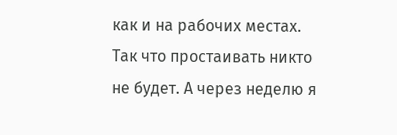как и на рабочих местах. Так что простаивать никто не будет. А через неделю я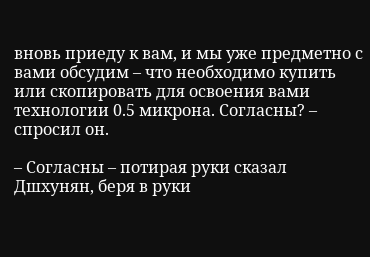вновь приеду к вам, и мы уже предметно с вами обсудим – что необходимо купить или скопировать для освоения вами технологии 0.5 микрона. Согласны? – спросил он.

– Согласны – потирая руки сказал Дшхунян, беря в руки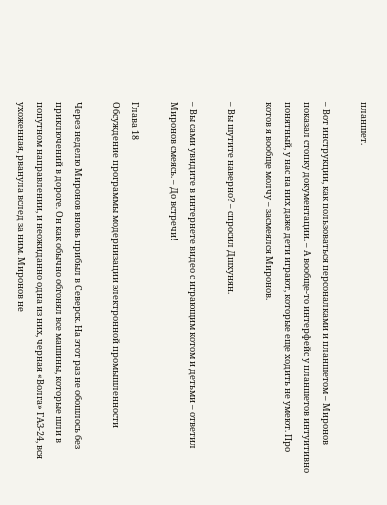планшет.

– Вот инструкции, как пользоваться персоналками и планшетом – Миронов показал стопку документации. – А вообще-то интерфейс у планшетов интуитивно понятный, у нас на них даже дети играют, которые еще ходить не умеют. Про котов я вообще молчу – засмеялся Миронов.

– Вы шутите наверно? – спросил Дшхунян.

– Вы сами увидите в интернете видео с играющим котом и детьми – ответил Миронов смеясь. – До встречи!

Глава 18
Обсуждение программы модернизации электронной промышленности

Через неделю Миронов вновь прибыл в Северск. На этот раз не обошлось без приключений в дороге. Он как обычно обгонял все машины, которые шли в попутном направлении, и неожиданно одна из них, черная «Волга» ГАЗ-24, вся ухоженная, рванула вслед за ним. Миронов не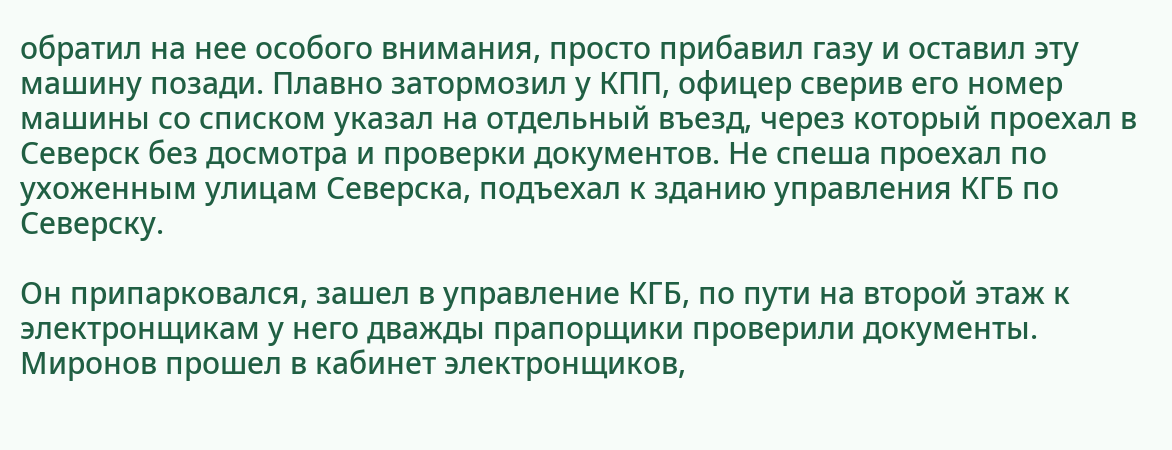обратил на нее особого внимания, просто прибавил газу и оставил эту машину позади. Плавно затормозил у КПП, офицер сверив его номер машины со списком указал на отдельный въезд, через который проехал в Северск без досмотра и проверки документов. Не спеша проехал по ухоженным улицам Северска, подъехал к зданию управления КГБ по Северску.

Он припарковался, зашел в управление КГБ, по пути на второй этаж к электронщикам у него дважды прапорщики проверили документы. Миронов прошел в кабинет электронщиков,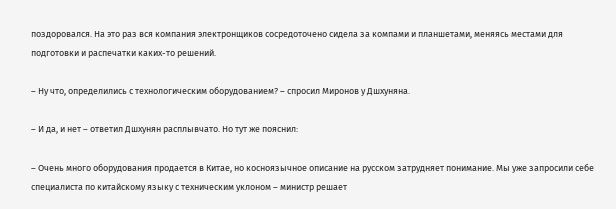поздоровался. На это раз вся компания электронщиков сосредоточено сидела за компами и планшетами, меняясь местами для подготовки и распечатки каких-то решений.

– Ну что, определились с технологическим оборудованием? – спросил Миронов у Дшхуняна.

– И да, и нет – ответил Дшхунян расплывчато. Но тут же пояснил:

– Очень много оборудования продается в Китае, но косноязычное описание на русском затрудняет понимание. Мы уже запросили себе специалиста по китайскому языку с техническим уклоном – министр решает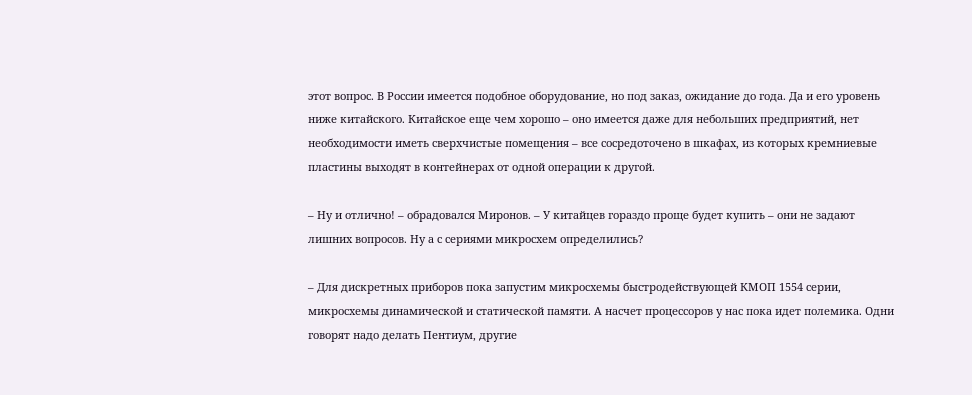этот вопрос. В России имеется подобное оборудование, но под заказ, ожидание до года. Да и его уровень ниже китайского. Китайское еще чем хорошо – оно имеется даже для небольших предприятий, нет необходимости иметь сверхчистые помещения – все сосредоточено в шкафах, из которых кремниевые пластины выходят в контейнерах от одной операции к другой.

– Ну и отлично! – обрадовался Миронов. – У китайцев гораздо проще будет купить – они не задают лишних вопросов. Ну а с сериями микросхем определились?

– Для дискретных приборов пока запустим микросхемы быстродействующей КМОП 1554 серии, микросхемы динамической и статической памяти. А насчет процессоров у нас пока идет полемика. Одни говорят надо делать Пентиум, другие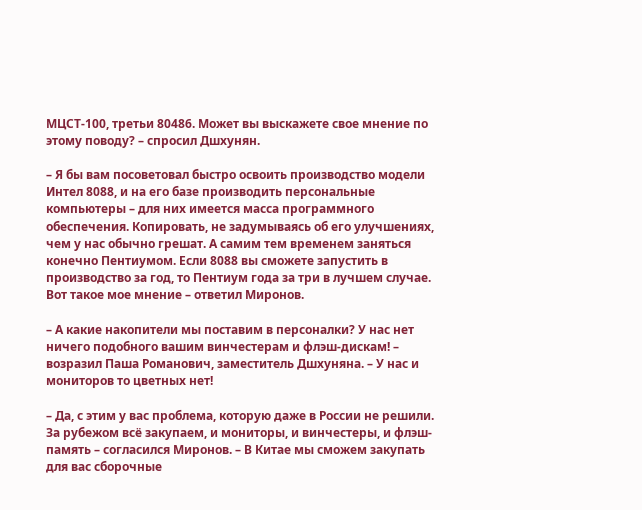МЦСТ-100, третьи 80486. Может вы выскажете свое мнение по этому поводу? – спросил Дшхунян.

– Я бы вам посоветовал быстро освоить производство модели Интел 8088, и на его базе производить персональные компьютеры – для них имеется масса программного обеспечения. Копировать, не задумываясь об его улучшениях, чем у нас обычно грешат. А самим тем временем заняться конечно Пентиумом. Если 8088 вы сможете запустить в производство за год, то Пентиум года за три в лучшем случае. Вот такое мое мнение – ответил Миронов.

– А какие накопители мы поставим в персоналки? У нас нет ничего подобного вашим винчестерам и флэш-дискам! – возразил Паша Романович, заместитель Дшхуняна. – У нас и мониторов то цветных нет!

– Да, с этим у вас проблема, которую даже в России не решили. За рубежом всё закупаем, и мониторы, и винчестеры, и флэш-память – согласился Миронов. – В Китае мы сможем закупать для вас сборочные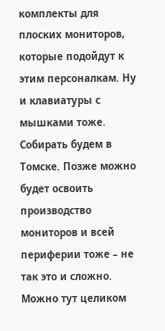комплекты для плоских мониторов, которые подойдут к этим персоналкам. Ну и клавиатуры с мышками тоже. Собирать будем в Томске. Позже можно будет освоить производство мониторов и всей периферии тоже – не так это и сложно. Можно тут целиком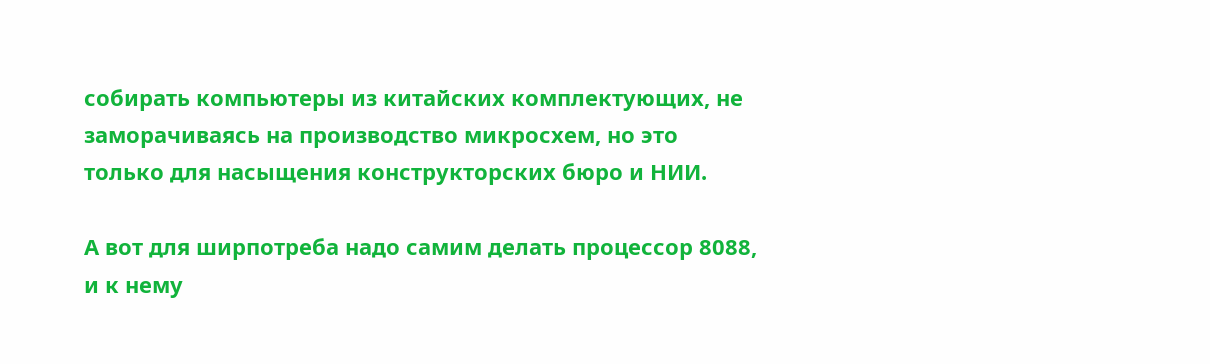собирать компьютеры из китайских комплектующих, не заморачиваясь на производство микросхем, но это только для насыщения конструкторских бюро и НИИ.

А вот для ширпотреба надо самим делать процессор 8088, и к нему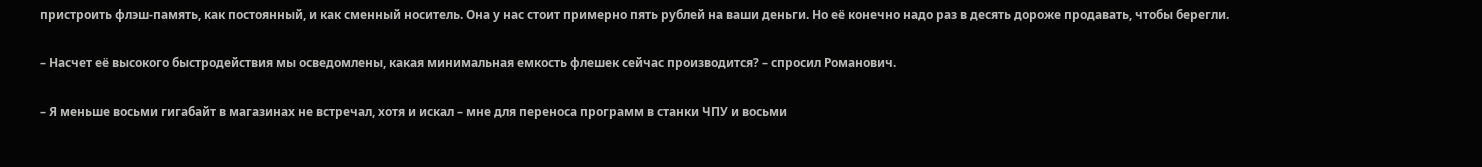пристроить флэш-память, как постоянный, и как сменный носитель. Она у нас стоит примерно пять рублей на ваши деньги. Но её конечно надо раз в десять дороже продавать, чтобы берегли.

– Насчет её высокого быстродействия мы осведомлены, какая минимальная емкость флешек сейчас производится? – спросил Романович.

– Я меньше восьми гигабайт в магазинах не встречал, хотя и искал – мне для переноса программ в станки ЧПУ и восьми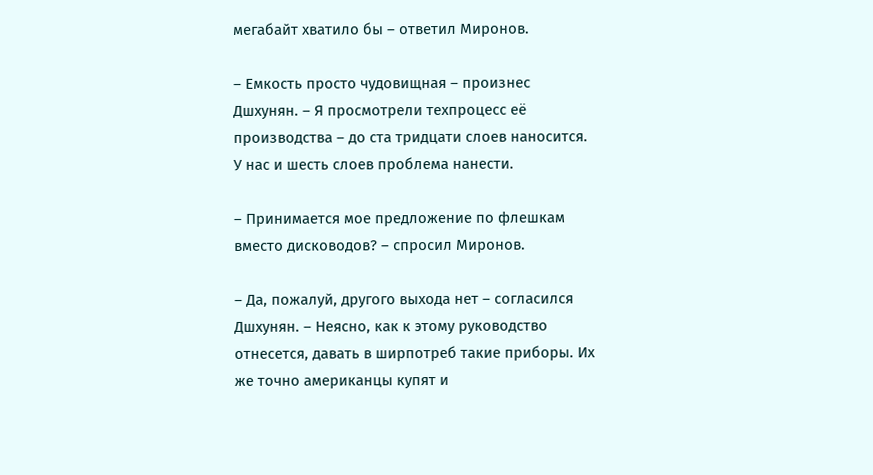мегабайт хватило бы – ответил Миронов.

– Емкость просто чудовищная – произнес Дшхунян. – Я просмотрели техпроцесс её производства – до ста тридцати слоев наносится. У нас и шесть слоев проблема нанести.

– Принимается мое предложение по флешкам вместо дисководов? – спросил Миронов.

– Да, пожалуй, другого выхода нет – согласился Дшхунян. – Неясно, как к этому руководство отнесется, давать в ширпотреб такие приборы. Их же точно американцы купят и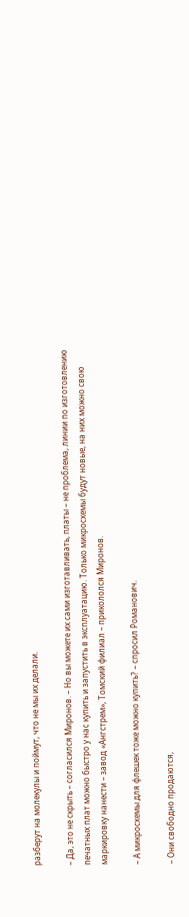разберут на молекулы и поймут, что не мы их делали.

– Да, это не скрыть – согласился Миронов. – Но вы можете их сами изготавливать, платы – не проблема, линии по изготовлению печатных плат можно быстро у нас купить и запустить в эксплуатацию. Только микросхемы будут новые, на них можно свою маркировку нанести – завод «Ангстрем», Томский филиал – прикололся Миронов.

– А микросхемы для флешек тоже можно купить? – спросил Романович.

– Они свободно продаются,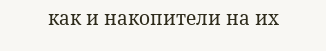как и накопители на их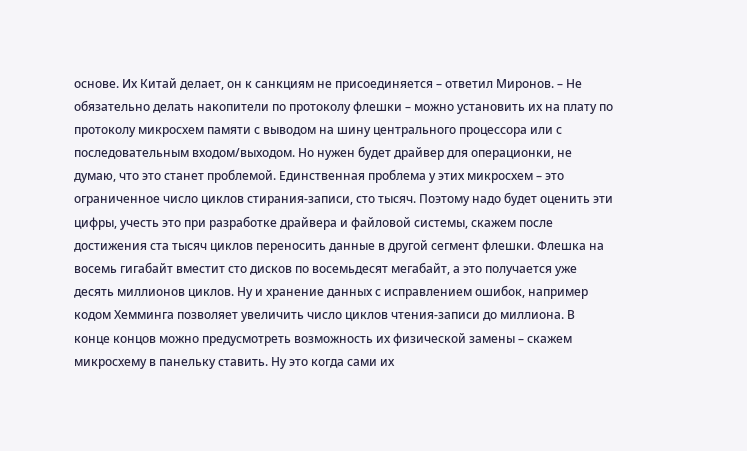основе. Их Китай делает, он к санкциям не присоединяется – ответил Миронов. – Не обязательно делать накопители по протоколу флешки – можно установить их на плату по протоколу микросхем памяти с выводом на шину центрального процессора или с последовательным входом/выходом. Но нужен будет драйвер для операционки, не думаю, что это станет проблемой. Единственная проблема у этих микросхем – это ограниченное число циклов стирания-записи, сто тысяч. Поэтому надо будет оценить эти цифры, учесть это при разработке драйвера и файловой системы, скажем после достижения ста тысяч циклов переносить данные в другой сегмент флешки. Флешка на восемь гигабайт вместит сто дисков по восемьдесят мегабайт, а это получается уже десять миллионов циклов. Ну и хранение данных с исправлением ошибок, например кодом Хемминга позволяет увеличить число циклов чтения-записи до миллиона. В конце концов можно предусмотреть возможность их физической замены – скажем микросхему в панельку ставить. Ну это когда сами их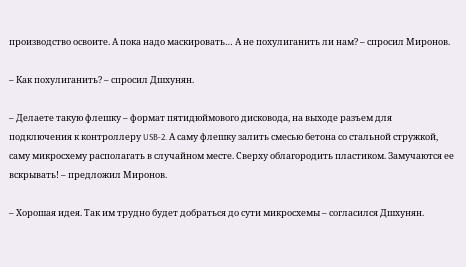производство освоите. А пока надо маскировать… А не похулиганить ли нам? – спросил Миронов.

– Как похулиганить? – спросил Дшхунян.

– Делаете такую флешку – формат пятидюймового дисковода, на выходе разъем для подключения к контроллеру USB-2. А саму флешку залить смесью бетона со стальной стружкой, саму микросхему располагать в случайном месте. Сверху облагородить пластиком. Замучаются ее вскрывать! – предложил Миронов.

– Хорошая идея. Так им трудно будет добраться до сути микросхемы – согласился Дшхунян.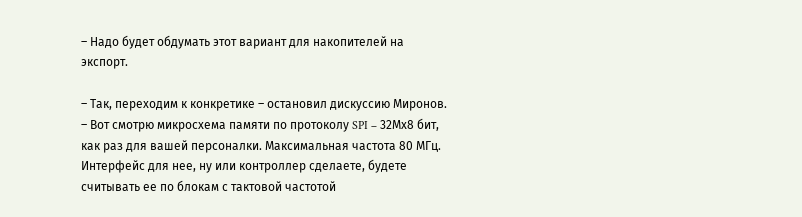– Надо будет обдумать этот вариант для накопителей на экспорт.

– Так, переходим к конкретике – остановил дискуссию Миронов. – Вот смотрю микросхема памяти по протоколу SPI – 32Мх8 бит, как раз для вашей персоналки. Максимальная частота 80 МГц. Интерфейс для нее, ну или контроллер сделаете, будете считывать ее по блокам с тактовой частотой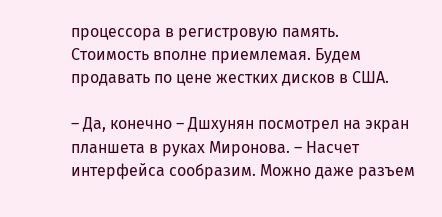процессора в регистровую память. Стоимость вполне приемлемая. Будем продавать по цене жестких дисков в США.

– Да, конечно – Дшхунян посмотрел на экран планшета в руках Миронова. – Насчет интерфейса сообразим. Можно даже разъем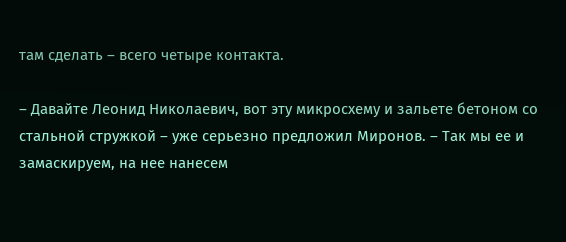там сделать – всего четыре контакта.

– Давайте Леонид Николаевич, вот эту микросхему и зальете бетоном со стальной стружкой – уже серьезно предложил Миронов. – Так мы ее и замаскируем, на нее нанесем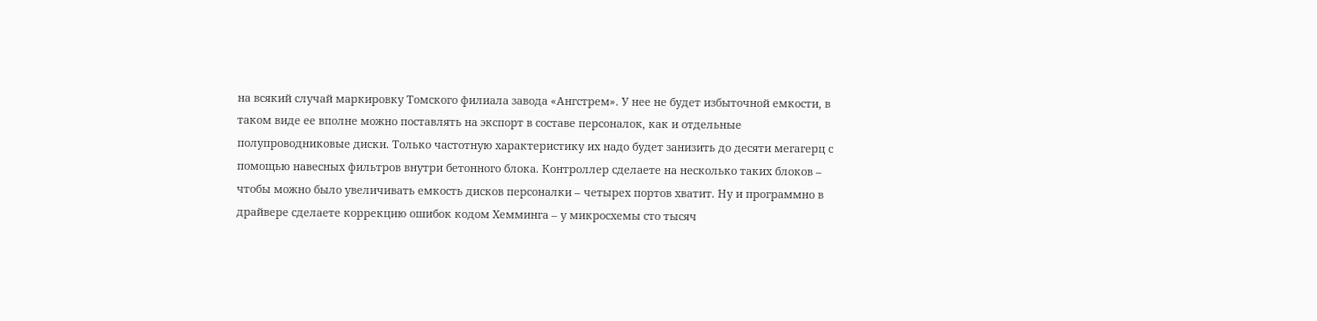на всякий случай маркировку Томского филиала завода «Ангстрем». У нее не будет избыточной емкости, в таком виде ее вполне можно поставлять на экспорт в составе персоналок, как и отдельные полупроводниковые диски. Только частотную характеристику их надо будет занизить до десяти мегагерц с помощью навесных фильтров внутри бетонного блока. Контроллер сделаете на несколько таких блоков – чтобы можно было увеличивать емкость дисков персоналки – четырех портов хватит. Ну и программно в драйвере сделаете коррекцию ошибок кодом Хемминга – у микросхемы сто тысяч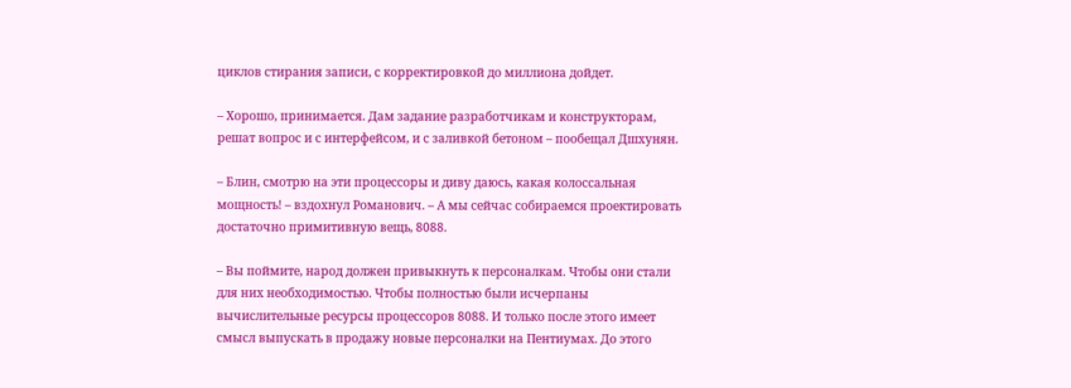циклов стирания записи, с корректировкой до миллиона дойдет.

– Хорошо, принимается. Дам задание разработчикам и конструкторам, решат вопрос и с интерфейсом, и с заливкой бетоном – пообещал Дшхунян.

– Блин, смотрю на эти процессоры и диву даюсь, какая колоссальная мощность! – вздохнул Романович. – А мы сейчас собираемся проектировать достаточно примитивную вещь, 8088.

– Вы поймите, народ должен привыкнуть к персоналкам. Чтобы они стали для них необходимостью. Чтобы полностью были исчерпаны вычислительные ресурсы процессоров 8088. И только после этого имеет смысл выпускать в продажу новые персоналки на Пентиумах. До этого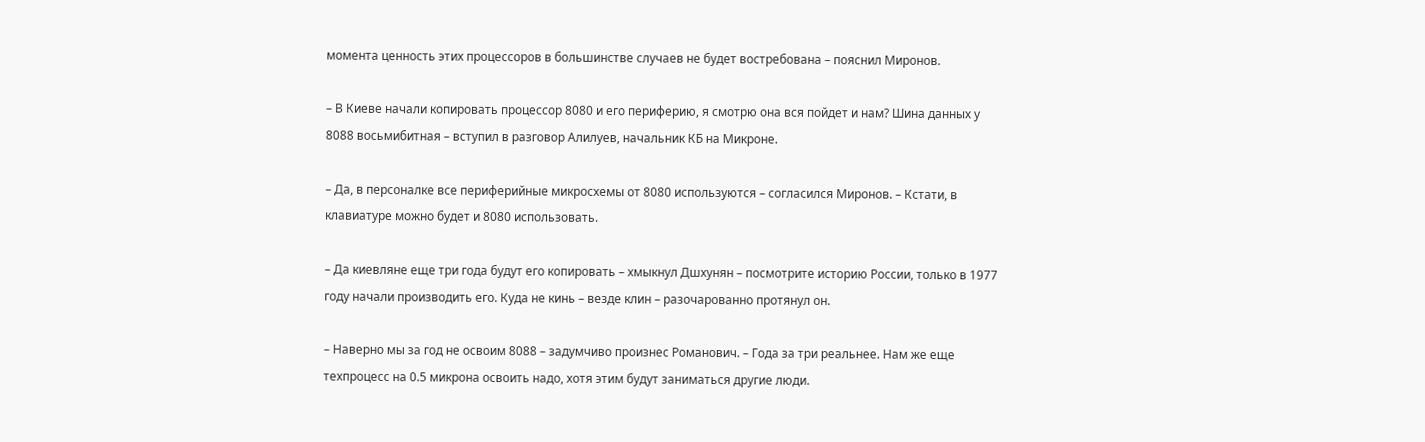момента ценность этих процессоров в большинстве случаев не будет востребована – пояснил Миронов.

– В Киеве начали копировать процессор 8080 и его периферию, я смотрю она вся пойдет и нам? Шина данных у 8088 восьмибитная – вступил в разговор Алилуев, начальник КБ на Микроне.

– Да, в персоналке все периферийные микросхемы от 8080 используются – согласился Миронов. – Кстати, в клавиатуре можно будет и 8080 использовать.

– Да киевляне еще три года будут его копировать – хмыкнул Дшхунян – посмотрите историю России, только в 1977 году начали производить его. Куда не кинь – везде клин – разочарованно протянул он.

– Наверно мы за год не освоим 8088 – задумчиво произнес Романович. – Года за три реальнее. Нам же еще техпроцесс на 0.5 микрона освоить надо, хотя этим будут заниматься другие люди.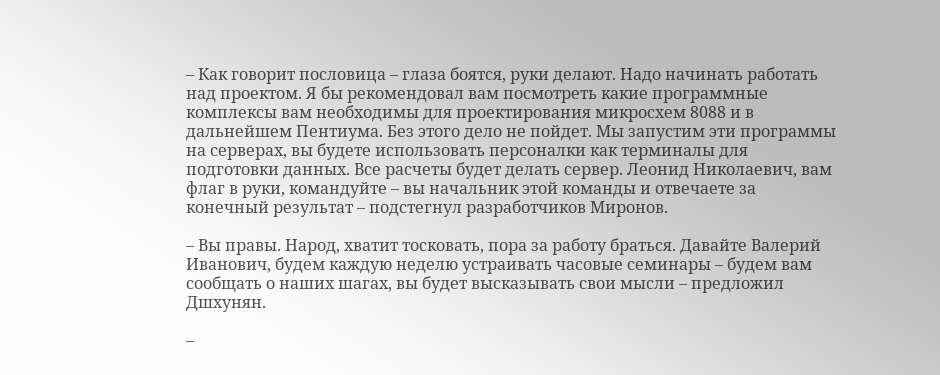– Как говорит пословица – глаза боятся, руки делают. Надо начинать работать над проектом. Я бы рекомендовал вам посмотреть какие программные комплексы вам необходимы для проектирования микросхем 8088 и в дальнейшем Пентиума. Без этого дело не пойдет. Мы запустим эти программы на серверах, вы будете использовать персоналки как терминалы для подготовки данных. Все расчеты будет делать сервер. Леонид Николаевич, вам флаг в руки, командуйте – вы начальник этой команды и отвечаете за конечный результат – подстегнул разработчиков Миронов.

– Вы правы. Народ, хватит тосковать, пора за работу браться. Давайте Валерий Иванович, будем каждую неделю устраивать часовые семинары – будем вам сообщать о наших шагах, вы будет высказывать свои мысли – предложил Дшхунян.

–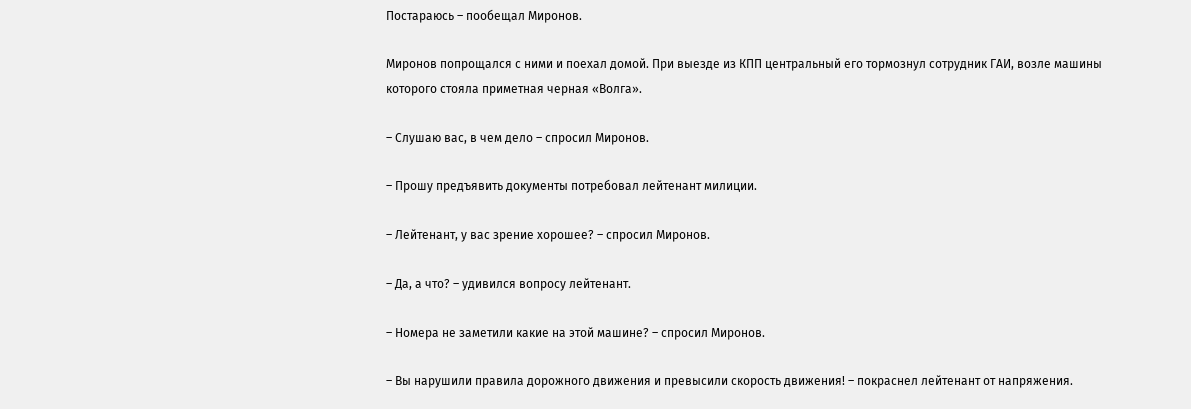Постараюсь – пообещал Миронов.

Миронов попрощался с ними и поехал домой. При выезде из КПП центральный его тормознул сотрудник ГАИ, возле машины которого стояла приметная черная «Волга».

– Слушаю вас, в чем дело – спросил Миронов.

– Прошу предъявить документы потребовал лейтенант милиции.

– Лейтенант, у вас зрение хорошее? – спросил Миронов.

– Да, а что? – удивился вопросу лейтенант.

– Номера не заметили какие на этой машине? – спросил Миронов.

– Вы нарушили правила дорожного движения и превысили скорость движения! – покраснел лейтенант от напряжения.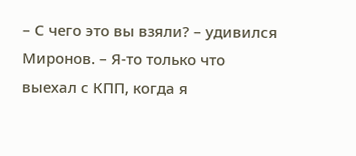– С чего это вы взяли? – удивился Миронов. – Я-то только что выехал с КПП, когда я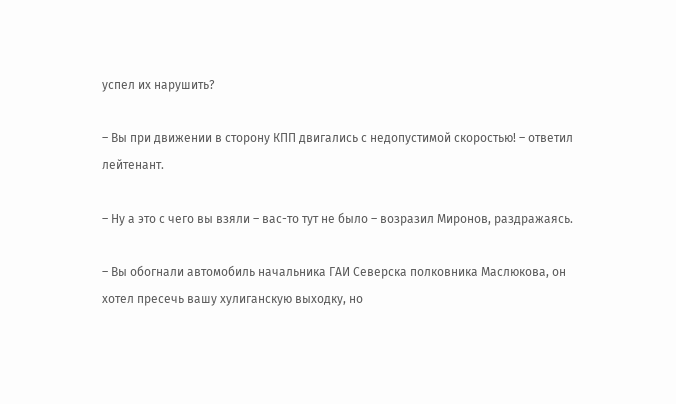успел их нарушить?

– Вы при движении в сторону КПП двигались с недопустимой скоростью! – ответил лейтенант.

– Ну а это с чего вы взяли – вас-то тут не было – возразил Миронов, раздражаясь.

– Вы обогнали автомобиль начальника ГАИ Северска полковника Маслюкова, он хотел пресечь вашу хулиганскую выходку, но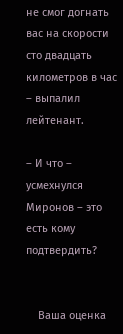не смог догнать вас на скорости сто двадцать километров в час – выпалил лейтенант.

– И что – усмехнулся Миронов – это есть кому подтвердить?


    Ваша оценка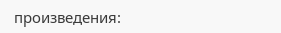произведения: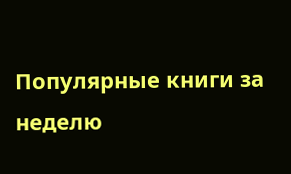Популярные книги за неделю